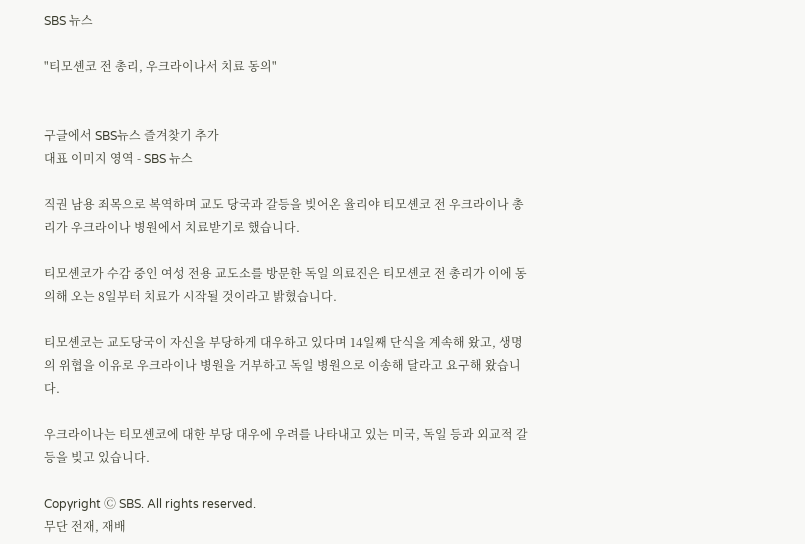SBS 뉴스

"티모셴코 전 총리, 우크라이나서 치료 동의"


구글에서 SBS뉴스 즐겨찾기 추가
대표 이미지 영역 - SBS 뉴스

직권 남용 죄목으로 복역하며 교도 당국과 갈등을 빚어온 율리야 티모셴코 전 우크라이나 총리가 우크라이나 병원에서 치료받기로 했습니다.

티모셴코가 수감 중인 여성 전용 교도소를 방문한 독일 의료진은 티모셴코 전 총리가 이에 동의해 오는 8일부터 치료가 시작될 것이라고 밝혔습니다.

티모셴코는 교도당국이 자신을 부당하게 대우하고 있다며 14일째 단식을 계속해 왔고, 생명의 위협을 이유로 우크라이나 병원을 거부하고 독일 병원으로 이송해 달라고 요구해 왔습니다.

우크라이나는 티모셴코에 대한 부당 대우에 우려를 나타내고 있는 미국, 독일 등과 외교적 갈등을 빚고 있습니다.

Copyright Ⓒ SBS. All rights reserved.
무단 전재, 재배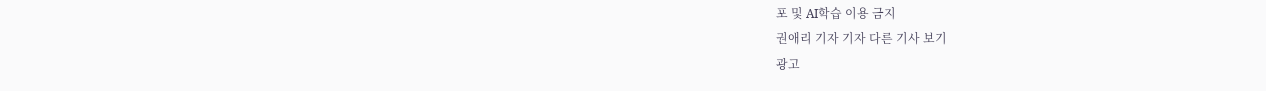포 및 AI학습 이용 금지
권애리 기자 기자 다른 기사 보기
광고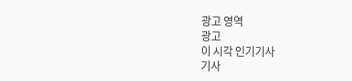광고 영역
광고
이 시각 인기기사
기사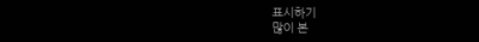표시하기
많이 본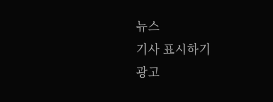뉴스
기사 표시하기
광고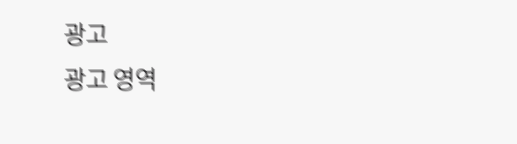광고
광고 영역